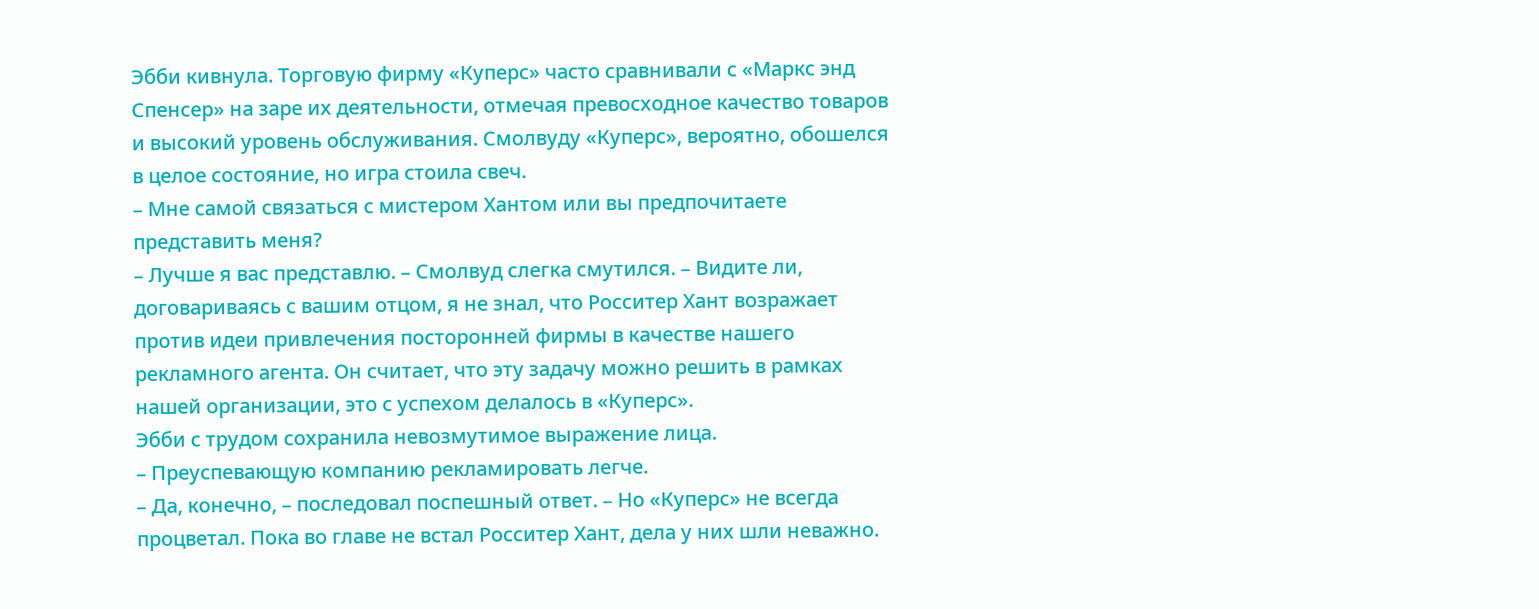Эбби кивнула. Торговую фирму «Куперс» часто сравнивали с «Маркс энд Спенсер» на заре их деятельности, отмечая превосходное качество товаров и высокий уровень обслуживания. Смолвуду «Куперс», вероятно, обошелся в целое состояние, но игра стоила свеч.
– Мне самой связаться с мистером Хантом или вы предпочитаете представить меня?
– Лучше я вас представлю. – Смолвуд слегка смутился. – Видите ли, договариваясь с вашим отцом, я не знал, что Росситер Хант возражает против идеи привлечения посторонней фирмы в качестве нашего рекламного агента. Он считает, что эту задачу можно решить в рамках нашей организации, это с успехом делалось в «Куперс».
Эбби с трудом сохранила невозмутимое выражение лица.
– Преуспевающую компанию рекламировать легче.
– Да, конечно, – последовал поспешный ответ. – Но «Куперс» не всегда процветал. Пока во главе не встал Росситер Хант, дела у них шли неважно.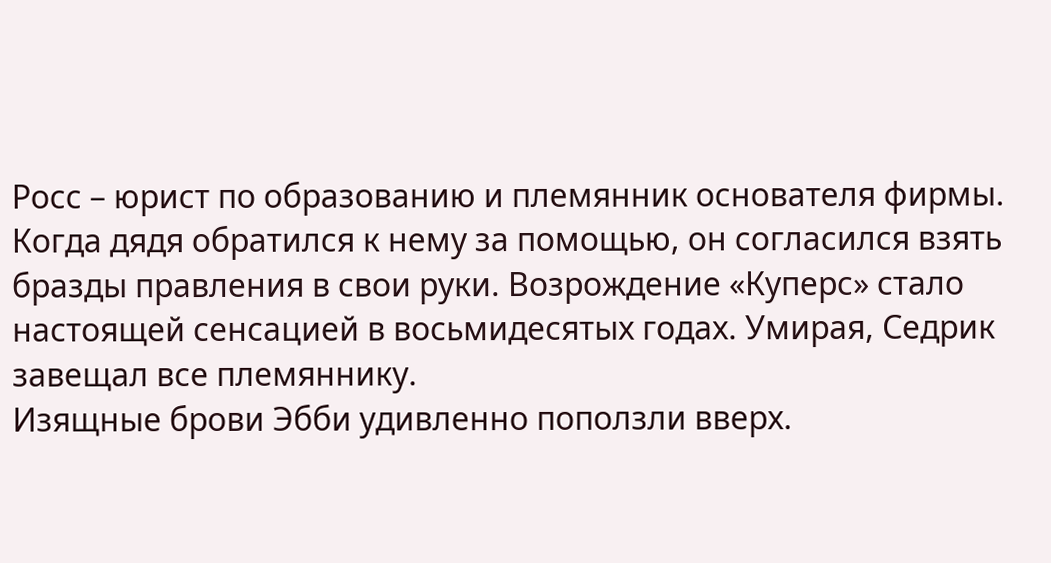Росс – юрист по образованию и племянник основателя фирмы. Когда дядя обратился к нему за помощью, он согласился взять бразды правления в свои руки. Возрождение «Куперс» стало настоящей сенсацией в восьмидесятых годах. Умирая, Седрик завещал все племяннику.
Изящные брови Эбби удивленно поползли вверх.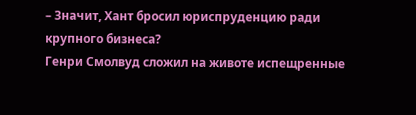– Значит, Хант бросил юриспруденцию ради крупного бизнеса?
Генри Смолвуд сложил на животе испещренные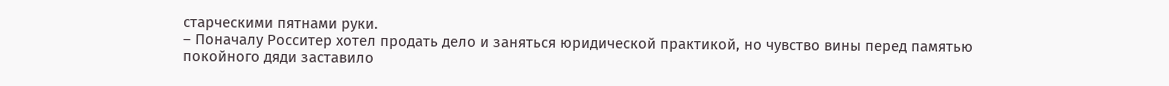старческими пятнами руки.
– Поначалу Росситер хотел продать дело и заняться юридической практикой, но чувство вины перед памятью покойного дяди заставило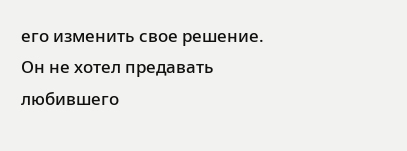его изменить свое решение. Он не хотел предавать любившего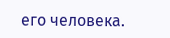его человека.